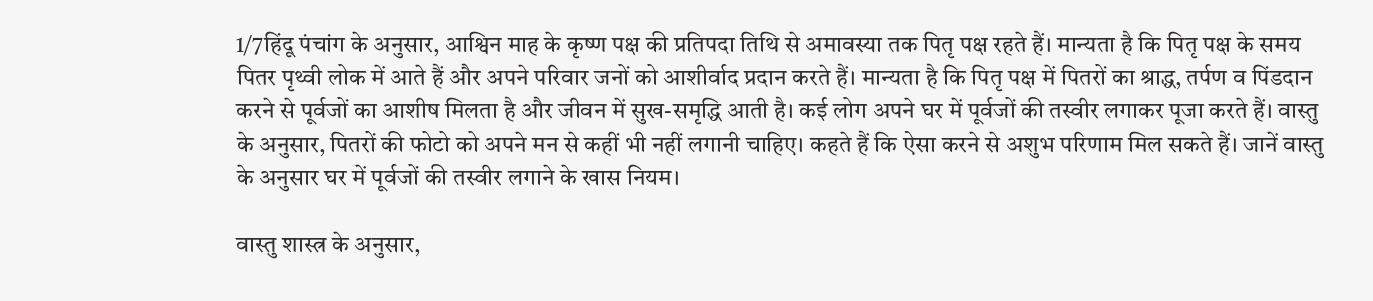1/7हिंदू पंचांग के अनुसार, आश्विन माह के कृष्ण पक्ष की प्रतिपदा तिथि से अमावस्या तक पितृ पक्ष रहते हैं। मान्यता है कि पितृ पक्ष के समय पितर पृथ्वी लोक में आते हैं और अपने परिवार जनों को आशीर्वाद प्रदान करते हैं। मान्यता है कि पितृ पक्ष में पितरों का श्राद्ध, तर्पण व पिंडदान करने से पूर्वजों का आशीष मिलता है और जीवन में सुख-समृद्धि आती है। कई लोग अपने घर में पूर्वजों की तस्वीर लगाकर पूजा करते हैं। वास्तु के अनुसार, पितरों की फोटो को अपने मन से कहीं भी नहीं लगानी चाहिए। कहते हैं कि ऐसा करने से अशुभ परिणाम मिल सकते हैं। जानें वास्तु के अनुसार घर में पूर्वजों की तस्वीर लगाने के खास नियम।

वास्तु शास्त्र के अनुसार,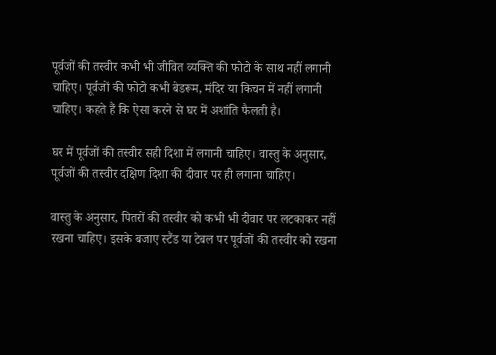पूर्वजों की तस्वीर कभी भी जीवित व्यक्ति की फोटो के साथ नहीं लगानी चाहिए। पूर्वजों की फोटो कभी बेडरूम, मंदिर या किचन में नहीं लगानी चाहिए। कहते हैं कि ऐसा करने से घर में अशांति फैलती है।

घर में पूर्वजों की तस्वीर सही दिशा में लगानी चाहिए। वास्तु के अनुसार, पूर्वजों की तस्वीर दक्षिण दिशा की दीवार पर ही लगाना चाहिए।

वास्तु के अनुसार, पितरों की तस्वीर को कभी भी दीवार पर लटकाकर नहीं रखना चाहिए। इसके बजाए स्टैंड या टेबल पर पूर्वजों की तस्वीर को रखना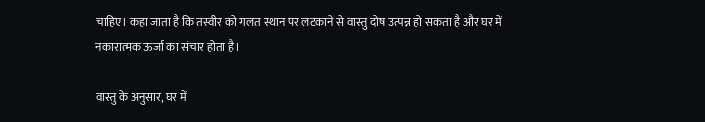चाहिए। कहा जाता है कि तस्वीर को गलत स्थान पर लटकाने से वास्तु दोष उत्पन्न हो सकता है और घर में नकारात्मक ऊर्जा का संचार होता है।

वास्तु के अनुसार, घर में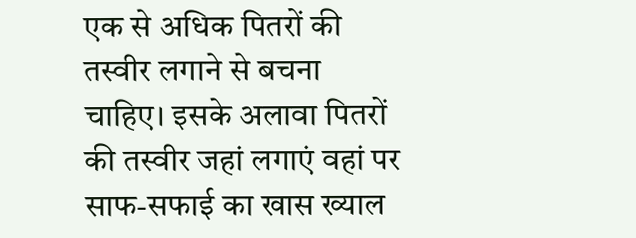एक से अधिक पितरों की तस्वीर लगाने से बचना चाहिए। इसके अलावा पितरों की तस्वीर जहां लगाएं वहां पर साफ-सफाई का खास ख्याल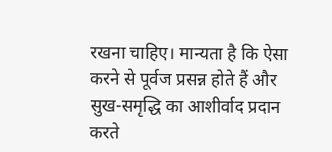रखना चाहिए। मान्यता है कि ऐसा करने से पूर्वज प्रसन्न होते हैं और सुख-समृद्धि का आशीर्वाद प्रदान करते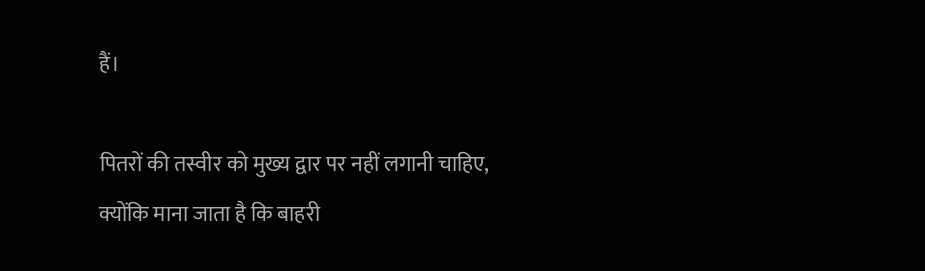हैं।

पितरों की तस्वीर को मुख्य द्वार पर नहीं लगानी चाहिए, क्योंकि माना जाता है कि बाहरी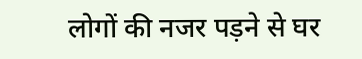लोगों की नजर पड़ने से घर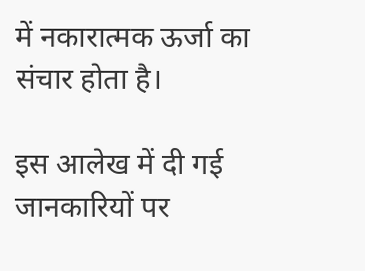में नकारात्मक ऊर्जा का संचार होता है।

इस आलेख में दी गई जानकारियों पर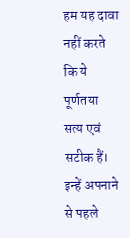हम यह दावा नहीं करते कि ये पूर्णतया सत्य एवं सटीक हैं। इन्हें अपनाने से पहले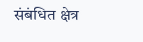संबंधित क्षेत्र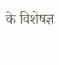के विशेषज्ञ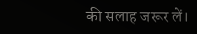की सलाह जरूर लें।